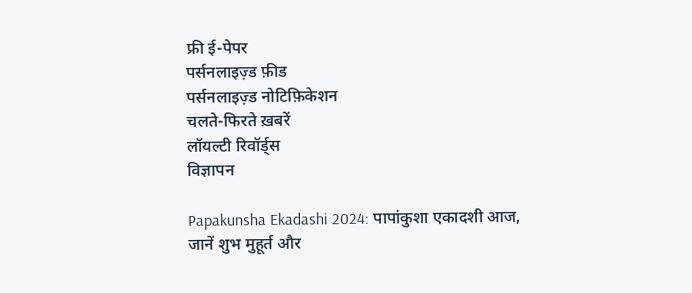फ्री ई-पेपर
पर्सनलाइज़्ड फ़ीड
पर्सनलाइज़्ड नोटिफ़िकेशन
चलते-फिरते ख़बरें
लॉयल्टी रिवॉर्ड्स
विज्ञापन

Papakunsha Ekadashi 2024: पापांकुशा एकादशी आज, जानें शुभ मुहूर्त और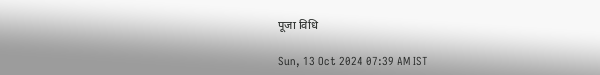पूजा विधि

Sun, 13 Oct 2024 07:39 AM IST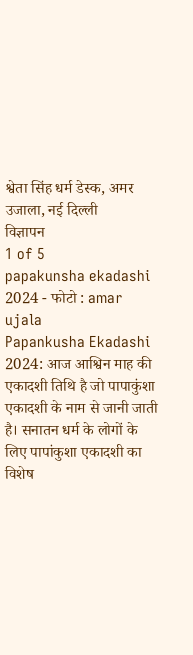श्वेता सिंह धर्म डेस्क, अमर उजाला, नई दिल्ली
विज्ञापन
1 of 5
papakunsha ekadashi 2024 - फोटो : amar ujala
Papankusha Ekadashi 2024: आज आश्विन माह की एकादशी तिथि है जो पापाकुंशा एकादशी के नाम से जानी जाती है। सनातन धर्म के लोगों के लिए पापांकुशा एकादशी का विशेष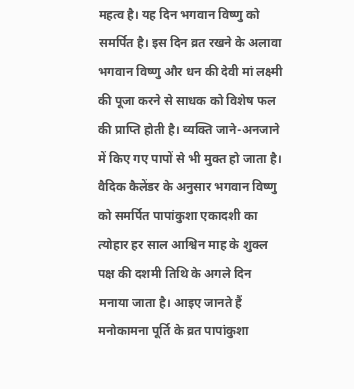महत्व है। यह दिन भगवान विष्णु को समर्पित है। इस दिन व्रत रखने के अलावा भगवान विष्णु और धन की देवी मां लक्ष्मी की पूजा करने से साधक को विशेष फल की प्राप्ति होती है। व्यक्ति जाने-अनजाने में किए गए पापों से भी मुक्त हो जाता है।
वैदिक कैलेंडर के अनुसार भगवान विष्णु को समर्पित पापांकुशा एकादशी का त्योहार हर साल आश्विन माह के शुक्ल पक्ष की दशमी तिथि के अगले दिन मनाया जाता है। आइए जानते हैं मनोकामना पूर्ति के व्रत पापांकुशा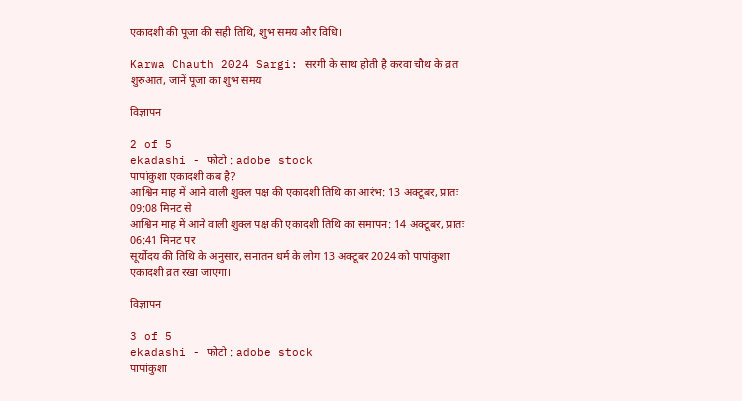एकादशी की पूजा की सही तिथि, शुभ समय और विधि।

Karwa Chauth 2024 Sargi: सरगी के साथ होती है करवा चौथ के व्रत शुरुआत, जानें पूजा का शुभ समय

विज्ञापन

2 of 5
ekadashi - फोटो : adobe stock
पापांकुशा एकादशी कब है?
आश्विन माह में आने वाली शुक्ल पक्ष की एकादशी तिथि का आरंभ: 13 अक्टूबर, प्रातः 09:08 मिनट से
आश्विन माह में आने वाली शुक्ल पक्ष की एकादशी तिथि का समापन: 14 अक्टूबर, प्रातः 06:41 मिनट पर
सूर्योदय की तिथि के अनुसार, सनातन धर्म के लोग 13 अक्टूबर 2024 को पापांकुशा एकादशी व्रत रखा जाएगा।

विज्ञापन

3 of 5
ekadashi - फोटो : adobe stock
पापांकुशा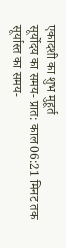एकादशी का शुभ मुहूर्त
सूर्योदय का समय- प्रात: काल 06:21 मिनट तक
सूर्यास्त का समय-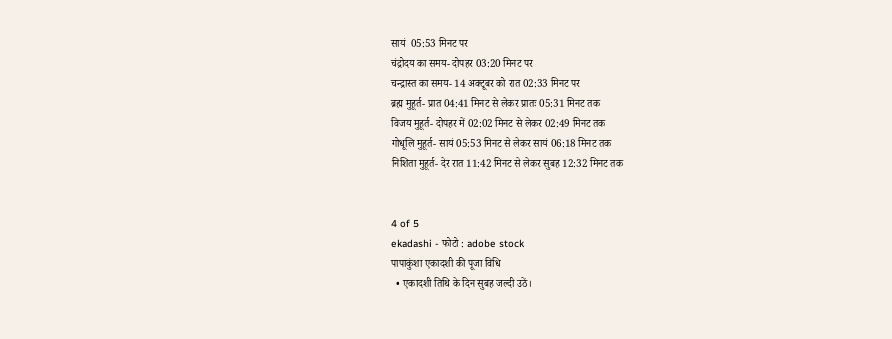सायं  05:53 मिनट पर
चंद्रोदय का समय- दोपहर 03:20 मिनट पर
चन्द्रास्त का समय- 14 अक्टूबर को रात 02:33 मिनट पर
ब्रह्म मुहूर्त- प्रात 04:41 मिनट से लेकर प्रातः 05:31 मिनट तक
विजय मुहूर्त- दोपहर में 02:02 मिनट से लेकर 02:49 मिनट तक
गोधूलि मुहूर्त- सायं 05:53 मिनट से लेकर सायं 06:18 मिनट तक
निशिता मुहूर्त- देर रात 11:42 मिनट से लेकर सुबह 12:32 मिनट तक


4 of 5
ekadashi - फोटो : adobe stock
पापाकुंशा एकादशी की पूजा विधि
  • एकादशी तिथि के दिन सुबह जल्दी उठें।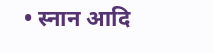• स्नान आदि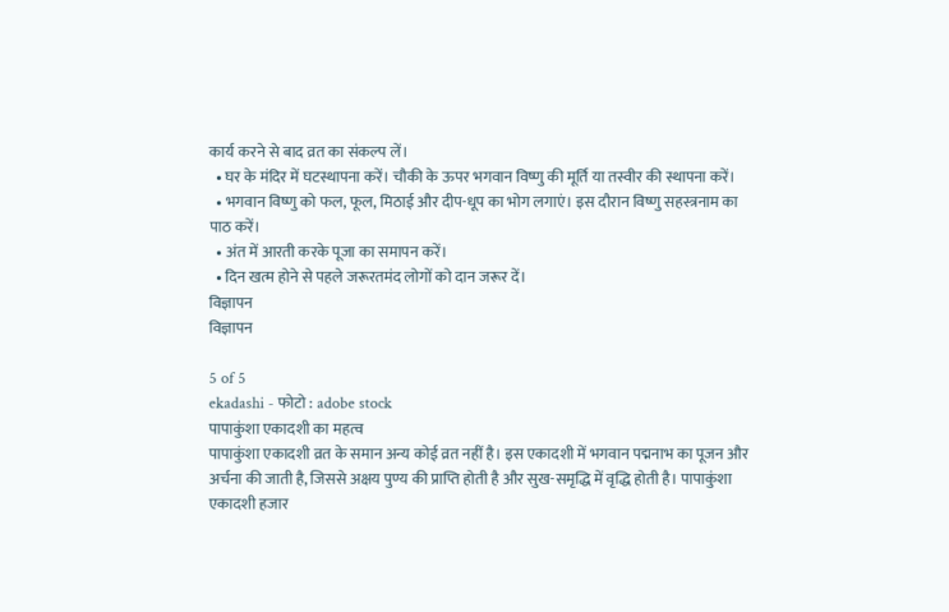कार्य करने से बाद व्रत का संकल्प लें।
  • घर के मंदिर में घटस्थापना करें। चौकी के ऊपर भगवान विष्णु की मूर्ति या तस्वीर की स्थापना करें।
  • भगवान विष्णु को फल, फूल, मिठाई और दीप-धूप का भोग लगाएं। इस दौरान विष्णु सहस्त्रनाम का पाठ करें।
  • अंत में आरती करके पूजा का समापन करें।
  • दिन खत्म होने से पहले जरूरतमंद लोगों को दान जरूर दें।
विज्ञापन
विज्ञापन

5 of 5
ekadashi - फोटो : adobe stock
पापाकुंशा एकादशी का महत्व
पापाकुंशा एकादशी व्रत के समान अन्य कोई व्रत नहीं है। इस एकादशी में भगवान पद्मनाभ का पूजन और अर्चना की जाती है, जिससे अक्षय पुण्य की प्राप्ति होती है और सुख-समृद्धि में वृद्धि होती है। पापाकुंशा एकादशी हजार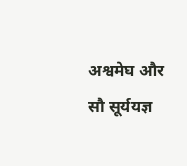अश्वमेघ और सौ सूर्ययज्ञ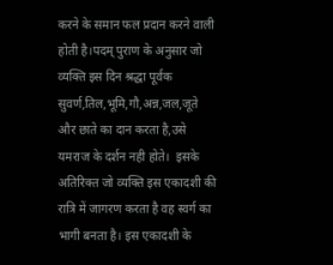करने के समान फल प्रदान करने वाली होती है।पदम् पुराण के अनुसार जो व्यक्ति इस दिन श्रद्धा पूर्वक  सुवर्ण,तिल,भूमि,गौ,अन्न,जल,जूते और छाते का दान करता है,उसे यमराज के दर्शन नही होते।  इसके अतिरिक्त जो व्यक्ति इस एकादशी की रात्रि में जागरण करता है वह स्वर्ग का भागी बनता है। इस एकादशी के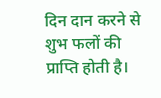दिन दान करने से शुभ फलों की प्राप्ति होती है।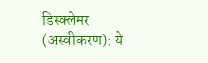डिस्क्लेमर (अस्वीकरण): ये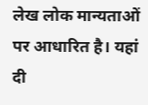लेख लोक मान्यताओं पर आधारित है। यहां दी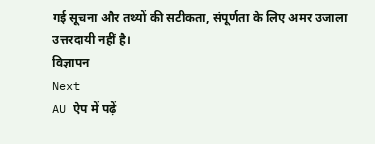गई सूचना और तथ्यों की सटीकता, संपूर्णता के लिए अमर उजाला उत्तरदायी नहीं है।
विज्ञापन
Next
AU ऐप में पढ़ें